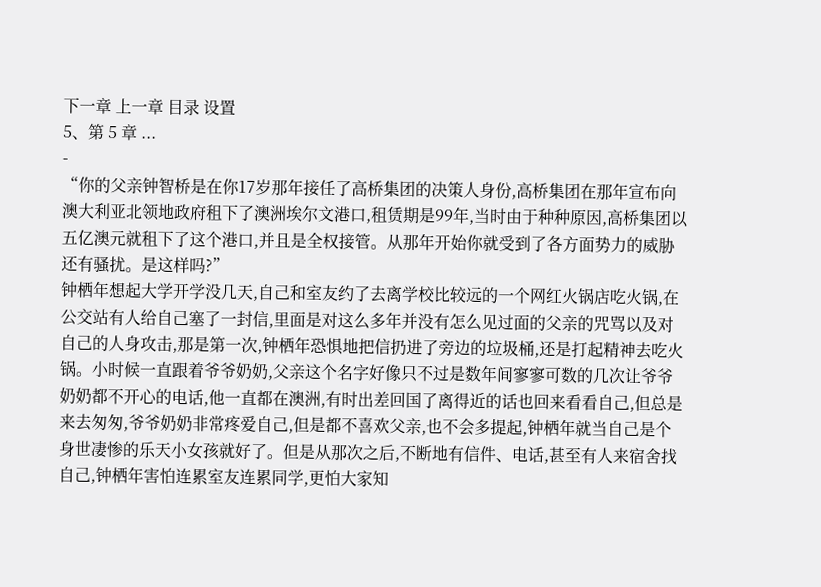下一章 上一章 目录 设置
5、第 5 章 ...
-
“你的父亲钟智桥是在你17岁那年接任了高桥集团的决策人身份,高桥集团在那年宣布向澳大利亚北领地政府租下了澳洲埃尔文港口,租赁期是99年,当时由于种种原因,高桥集团以五亿澳元就租下了这个港口,并且是全权接管。从那年开始你就受到了各方面势力的威胁还有骚扰。是这样吗?”
钟栖年想起大学开学没几天,自己和室友约了去离学校比较远的一个网红火锅店吃火锅,在公交站有人给自己塞了一封信,里面是对这么多年并没有怎么见过面的父亲的咒骂以及对自己的人身攻击,那是第一次,钟栖年恐惧地把信扔进了旁边的垃圾桶,还是打起精神去吃火锅。小时候一直跟着爷爷奶奶,父亲这个名字好像只不过是数年间寥寥可数的几次让爷爷奶奶都不开心的电话,他一直都在澳洲,有时出差回国了离得近的话也回来看看自己,但总是来去匆匆,爷爷奶奶非常疼爱自己,但是都不喜欢父亲,也不会多提起,钟栖年就当自己是个身世凄惨的乐天小女孩就好了。但是从那次之后,不断地有信件、电话,甚至有人来宿舍找自己,钟栖年害怕连累室友连累同学,更怕大家知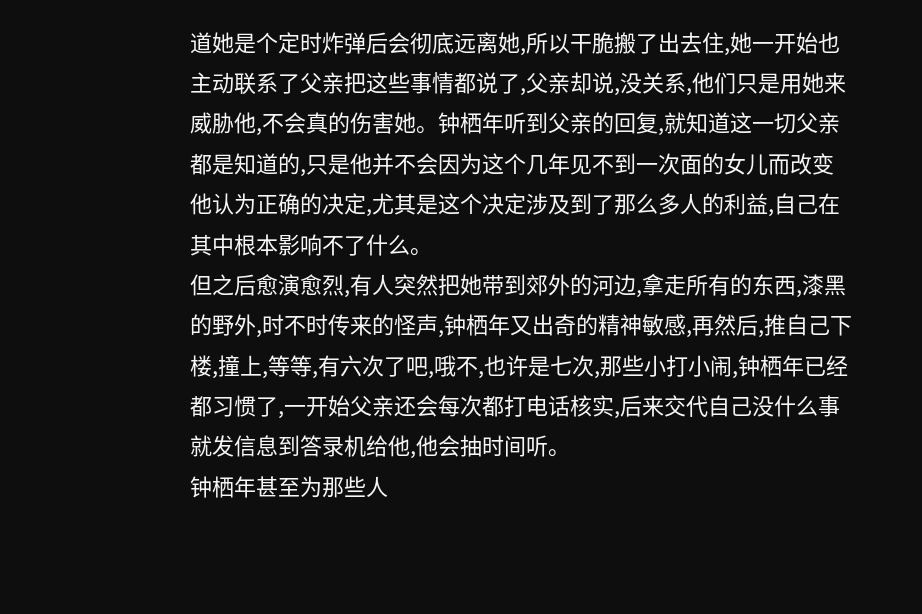道她是个定时炸弹后会彻底远离她,所以干脆搬了出去住,她一开始也主动联系了父亲把这些事情都说了,父亲却说,没关系,他们只是用她来威胁他,不会真的伤害她。钟栖年听到父亲的回复,就知道这一切父亲都是知道的,只是他并不会因为这个几年见不到一次面的女儿而改变他认为正确的决定,尤其是这个决定涉及到了那么多人的利益,自己在其中根本影响不了什么。
但之后愈演愈烈,有人突然把她带到郊外的河边,拿走所有的东西,漆黑的野外,时不时传来的怪声,钟栖年又出奇的精神敏感,再然后,推自己下楼,撞上,等等,有六次了吧,哦不,也许是七次,那些小打小闹,钟栖年已经都习惯了,一开始父亲还会每次都打电话核实,后来交代自己没什么事就发信息到答录机给他,他会抽时间听。
钟栖年甚至为那些人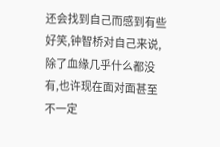还会找到自己而感到有些好笑,钟智桥对自己来说,除了血缘几乎什么都没有,也许现在面对面甚至不一定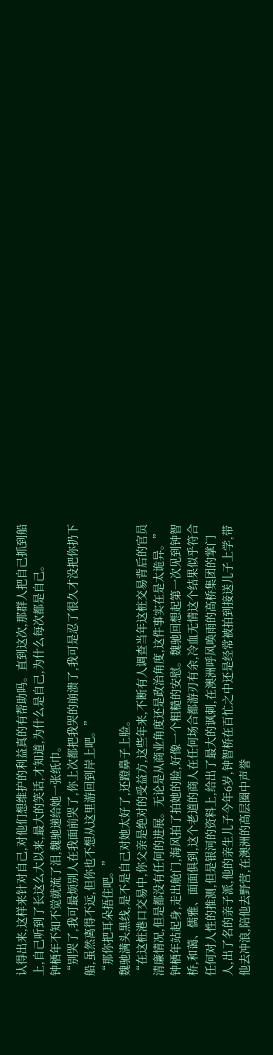认得出来,这样来针对自己,对他们想维护的利益真的有帮助吗。直到这次,那群人把自己抓到船上,自己听到了长这么大以来,最大的笑话,才知道,为什么是自己,为什么每次都是自己。
钟栖年不知不觉就流了泪,魏驰递给她一张纸巾。
“别哭了,我可最烦别人在我面前哭了,你上次都把我哭的崩溃了,我可是忍了很久才没把你扔下船,虽然离得不远,但你也不想从这里游回到岸上吧。”
“那你把耳朵捂住吧。”
魏驰满头黑线,是不是自己对她太好了,还蹬鼻子上脸。
“在这桩港口交易中,你父亲是绝对的受益方,这些年来,不断有人调查当年这桩交易背后的官员清廉情况,但是都没有任何的进展。无论是从商业角度还是政治角度,这件事实在是太诡异。”
钟栖年站起身,走出舱门,海风拍了拍她的脸,好像一个粗糙的安慰。魏驰回想起第一次见到钟智桥,和蔼、儒雅、面面俱到,这个老道的商人在任何场合都游刃有余,冷血无情这个结果似乎符合任何对人性的推测,但是银河的资料上,给出了最大的讽刺,在澳洲呼风唤雨的高桥集团的掌门人,出了名的亲子派,他的亲生儿子今年6岁,钟智桥在百忙之中还是经常被拍到接送儿子上学,带他去冲浪,陪他去野营,在澳洲的高层圈中声誉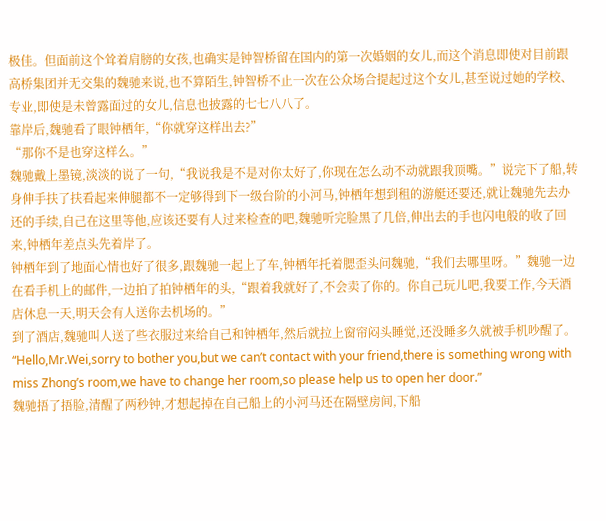极佳。但面前这个耸着肩膀的女孩,也确实是钟智桥留在国内的第一次婚姻的女儿,而这个消息即使对目前跟高桥集团并无交集的魏驰来说,也不算陌生,钟智桥不止一次在公众场合提起过这个女儿,甚至说过她的学校、专业,即使是未曾露面过的女儿,信息也披露的七七八八了。
靠岸后,魏驰看了眼钟栖年,“你就穿这样出去?”
“那你不是也穿这样么。”
魏驰戴上墨镜,淡淡的说了一句,“我说我是不是对你太好了,你现在怎么动不动就跟我顶嘴。”说完下了船,转身伸手扶了扶看起来伸腿都不一定够得到下一级台阶的小河马,钟栖年想到租的游艇还要还,就让魏驰先去办还的手续,自己在这里等他,应该还要有人过来检查的吧,魏驰听完脸黑了几倍,伸出去的手也闪电般的收了回来,钟栖年差点头先着岸了。
钟栖年到了地面心情也好了很多,跟魏驰一起上了车,钟栖年托着腮歪头问魏驰,“我们去哪里呀。”魏驰一边在看手机上的邮件,一边拍了拍钟栖年的头,“跟着我就好了,不会卖了你的。你自己玩儿吧,我要工作,今天酒店休息一天,明天会有人送你去机场的。”
到了酒店,魏驰叫人送了些衣服过来给自己和钟栖年,然后就拉上窗帘闷头睡觉,还没睡多久就被手机吵醒了。
“Hello,Mr.Wei,sorry to bother you,but we can’t contact with your friend,there is something wrong with miss Zhong’s room,we have to change her room,so please help us to open her door.”
魏驰捂了捂脸,清醒了两秒钟,才想起掉在自己船上的小河马还在隔壁房间,下船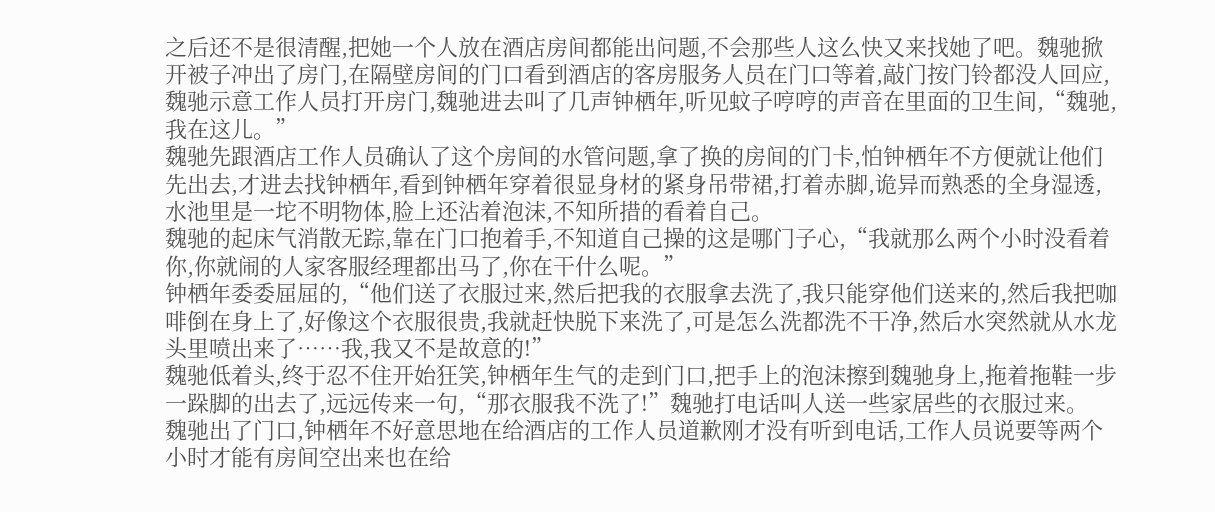之后还不是很清醒,把她一个人放在酒店房间都能出问题,不会那些人这么快又来找她了吧。魏驰掀开被子冲出了房门,在隔壁房间的门口看到酒店的客房服务人员在门口等着,敲门按门铃都没人回应,魏驰示意工作人员打开房门,魏驰进去叫了几声钟栖年,听见蚊子哼哼的声音在里面的卫生间,“魏驰,我在这儿。”
魏驰先跟酒店工作人员确认了这个房间的水管问题,拿了换的房间的门卡,怕钟栖年不方便就让他们先出去,才进去找钟栖年,看到钟栖年穿着很显身材的紧身吊带裙,打着赤脚,诡异而熟悉的全身湿透,水池里是一坨不明物体,脸上还沾着泡沫,不知所措的看着自己。
魏驰的起床气消散无踪,靠在门口抱着手,不知道自己操的这是哪门子心,“我就那么两个小时没看着你,你就闹的人家客服经理都出马了,你在干什么呢。”
钟栖年委委屈屈的,“他们送了衣服过来,然后把我的衣服拿去洗了,我只能穿他们送来的,然后我把咖啡倒在身上了,好像这个衣服很贵,我就赶快脱下来洗了,可是怎么洗都洗不干净,然后水突然就从水龙头里喷出来了……我,我又不是故意的!”
魏驰低着头,终于忍不住开始狂笑,钟栖年生气的走到门口,把手上的泡沫擦到魏驰身上,拖着拖鞋一步一跺脚的出去了,远远传来一句,“那衣服我不洗了!”魏驰打电话叫人送一些家居些的衣服过来。
魏驰出了门口,钟栖年不好意思地在给酒店的工作人员道歉刚才没有听到电话,工作人员说要等两个小时才能有房间空出来也在给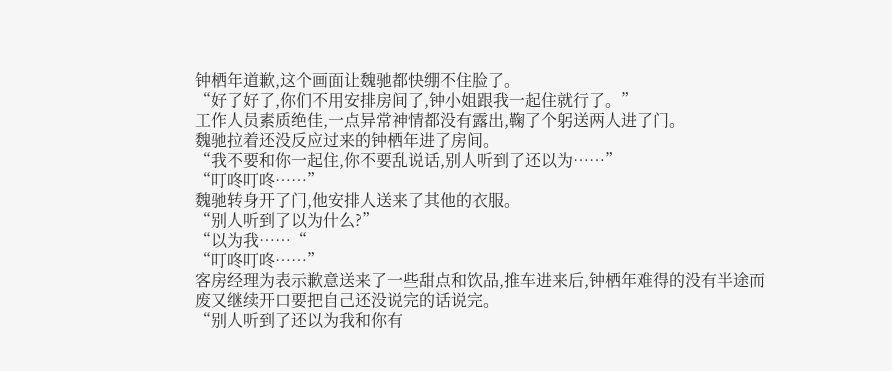钟栖年道歉,这个画面让魏驰都快绷不住脸了。
“好了好了,你们不用安排房间了,钟小姐跟我一起住就行了。”
工作人员素质绝佳,一点异常神情都没有露出,鞠了个躬送两人进了门。
魏驰拉着还没反应过来的钟栖年进了房间。
“我不要和你一起住,你不要乱说话,别人听到了还以为……”
“叮咚叮咚……”
魏驰转身开了门,他安排人送来了其他的衣服。
“别人听到了以为什么?”
“以为我……“
“叮咚叮咚……”
客房经理为表示歉意送来了一些甜点和饮品,推车进来后,钟栖年难得的没有半途而废又继续开口要把自己还没说完的话说完。
“别人听到了还以为我和你有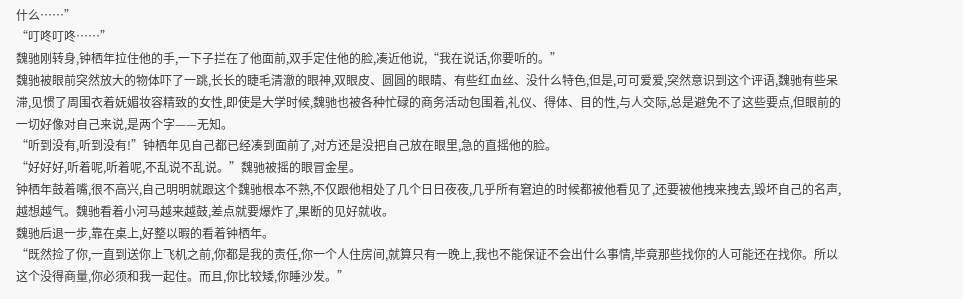什么……”
“叮咚叮咚……”
魏驰刚转身,钟栖年拉住他的手,一下子拦在了他面前,双手定住他的脸,凑近他说,“我在说话,你要听的。”
魏驰被眼前突然放大的物体吓了一跳,长长的睫毛清澈的眼神,双眼皮、圆圆的眼睛、有些红血丝、没什么特色,但是,可可爱爱,突然意识到这个评语,魏驰有些呆滞,见惯了周围衣着妩媚妆容精致的女性,即使是大学时候,魏驰也被各种忙碌的商务活动包围着,礼仪、得体、目的性,与人交际,总是避免不了这些要点,但眼前的一切好像对自己来说,是两个字——无知。
“听到没有,听到没有!”钟栖年见自己都已经凑到面前了,对方还是没把自己放在眼里,急的直摇他的脸。
“好好好,听着呢,听着呢,不乱说不乱说。”魏驰被摇的眼冒金星。
钟栖年鼓着嘴,很不高兴,自己明明就跟这个魏驰根本不熟,不仅跟他相处了几个日日夜夜,几乎所有窘迫的时候都被他看见了,还要被他拽来拽去,毁坏自己的名声,越想越气。魏驰看着小河马越来越鼓,差点就要爆炸了,果断的见好就收。
魏驰后退一步,靠在桌上,好整以暇的看着钟栖年。
“既然捡了你,一直到送你上飞机之前,你都是我的责任,你一个人住房间,就算只有一晚上,我也不能保证不会出什么事情,毕竟那些找你的人可能还在找你。所以这个没得商量,你必须和我一起住。而且,你比较矮,你睡沙发。”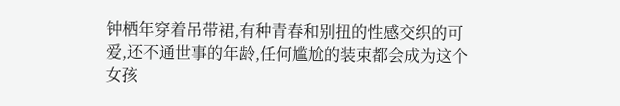钟栖年穿着吊带裙,有种青春和别扭的性感交织的可爱,还不通世事的年龄,任何尴尬的装束都会成为这个女孩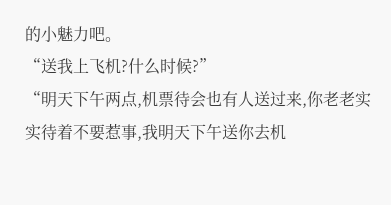的小魅力吧。
“送我上飞机?什么时候?”
“明天下午两点,机票待会也有人送过来,你老老实实待着不要惹事,我明天下午送你去机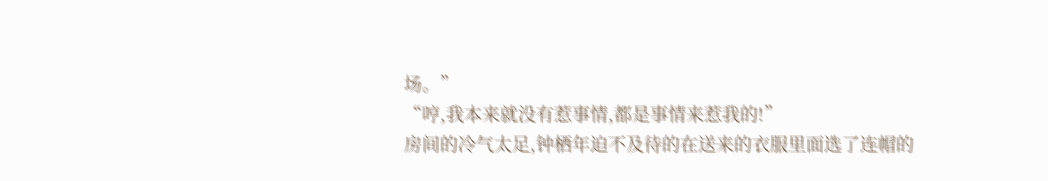场。”
“哼,我本来就没有惹事情,都是事情来惹我的!”
房间的冷气太足,钟栖年迫不及待的在送来的衣服里面选了连帽的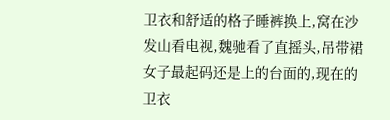卫衣和舒适的格子睡裤换上,窝在沙发山看电视,魏驰看了直摇头,吊带裙女子最起码还是上的台面的,现在的卫衣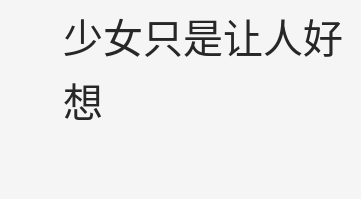少女只是让人好想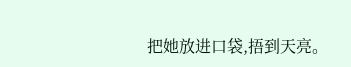把她放进口袋,捂到天亮。